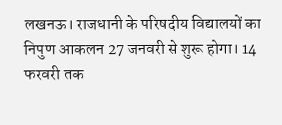लखनऊ। राजधानी के परिषदीय विद्यालयों का निपुण आकलन 27 जनवरी से शुरू होगा। 14 फरवरी तक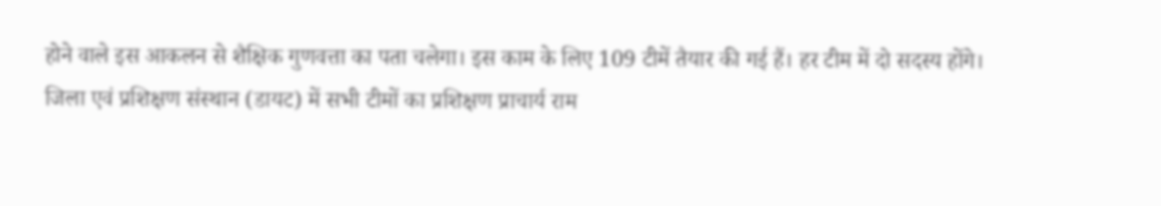होने वाले इस आकलन से शैक्षिक गुणवत्ता का पता चलेगा। इस काम के लिए 109 टीमें तैयार की गई हैं। हर टीम में दो सदस्य होंगे।
जिला एवं प्रशिक्षण संस्थान (डायट) में सभी टीमों का प्रशिक्षण प्राचार्य राम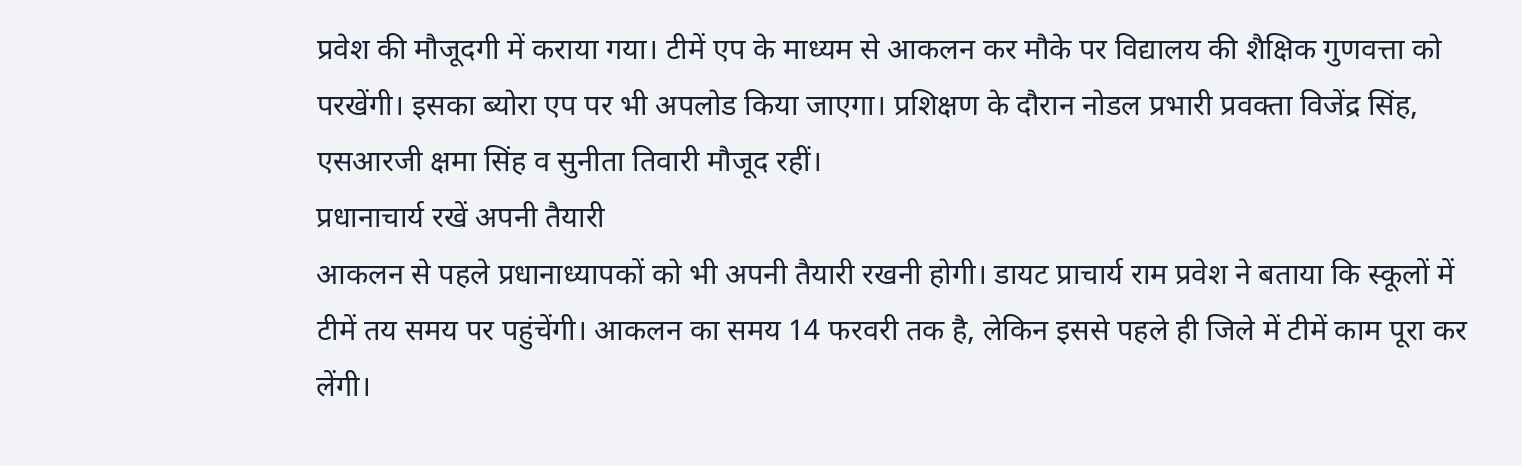प्रवेश की मौजूदगी में कराया गया। टीमें एप के माध्यम से आकलन कर मौके पर विद्यालय की शैक्षिक गुणवत्ता को परखेंगी। इसका ब्योरा एप पर भी अपलोड किया जाएगा। प्रशिक्षण के दौरान नोडल प्रभारी प्रवक्ता विजेंद्र सिंह, एसआरजी क्षमा सिंह व सुनीता तिवारी मौजूद रहीं।
प्रधानाचार्य रखें अपनी तैयारी
आकलन से पहले प्रधानाध्यापकों को भी अपनी तैयारी रखनी होगी। डायट प्राचार्य राम प्रवेश ने बताया कि स्कूलों में टीमें तय समय पर पहुंचेंगी। आकलन का समय 14 फरवरी तक है, लेकिन इससे पहले ही जिले में टीमें काम पूरा कर लेंगी।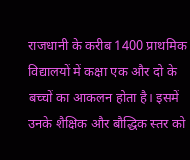राजधानी के करीब 1400 प्राथमिक विद्यालयों में कक्षा एक और दो के बच्चों का आकलन होता है। इसमें उनके शैक्षिक और बौद्धिक स्तर को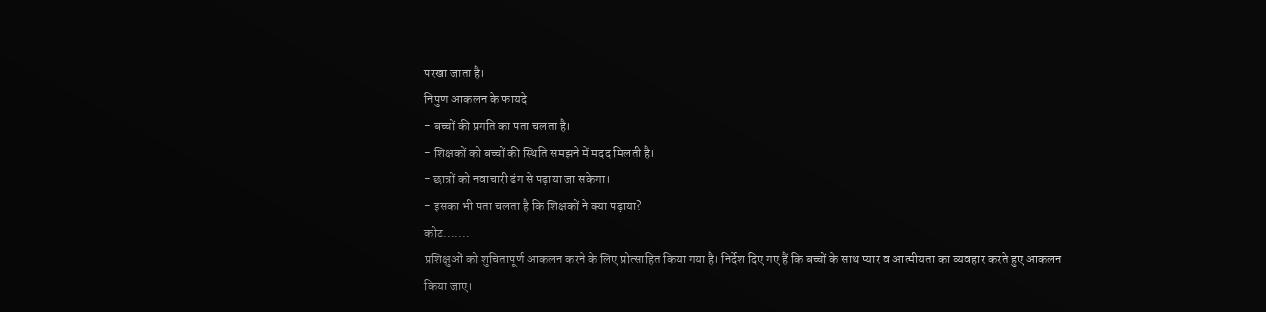परखा जाता है।
निपुण आकलन के फायदे
- बच्चों की प्रगति का पता चलता है।
- शिक्षकों को बच्चों की स्थिति समझने में मदद मिलती है।
- छात्रों को नवाचारी ढंग से पढ़ाया जा सकेगा।
- इसका भी पता चलता है कि शिक्षकों ने क्या पढ़ाया?
कोट.......
प्रशिक्षुओं को शुचितापूर्ण आकलन करने के लिए प्रोत्साहित किया गया है। निर्देश दिए गए हैं कि बच्चों के साथ प्यार व आत्मीयता का व्यवहार करते हुए आकलन किया जाए।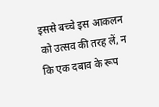इससे बच्चे इस आकलन को उत्सव की तरह लें, न कि एक दबाव के रूप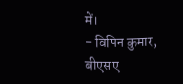में।
- विपिन कुमार, बीएसए